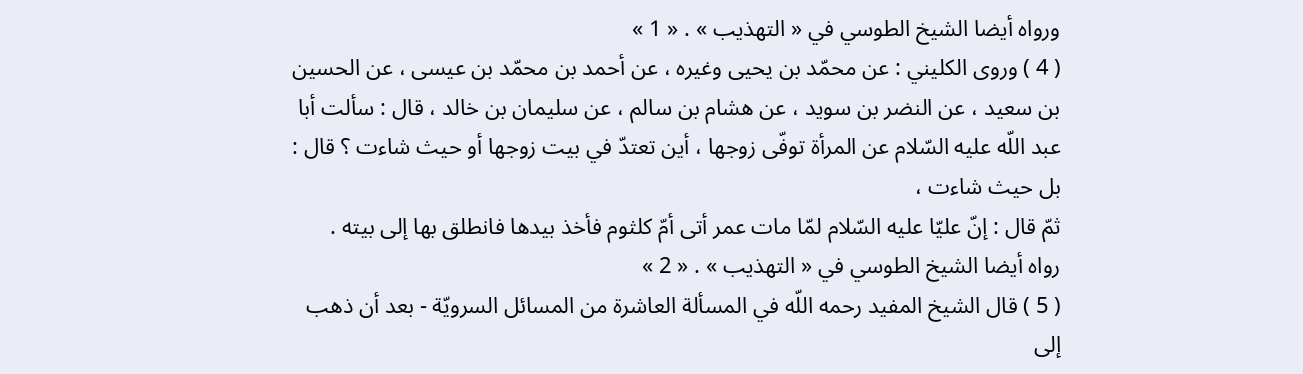ورواه أيضا الشيخ الطوسي في « التهذيب » . « 1 »
( 4 ) وروى الكليني : عن محمّد بن يحيى وغيره ، عن أحمد بن محمّد بن عيسى ، عن الحسين بن سعيد ، عن النضر بن سويد ، عن هشام بن سالم ، عن سليمان بن خالد ، قال : سألت أبا عبد اللّه عليه السّلام عن المرأة توفّى زوجها ، أين تعتدّ في بيت زوجها أو حيث شاءت ؟ قال : بل حيث شاءت ،
ثمّ قال : إنّ عليّا عليه السّلام لمّا مات عمر أتى أمّ كلثوم فأخذ بيدها فانطلق بها إلى بيته .
رواه أيضا الشيخ الطوسي في « التهذيب » . « 2 »
( 5 ) قال الشيخ المفيد رحمه اللّه في المسألة العاشرة من المسائل السرويّة - بعد أن ذهب إلى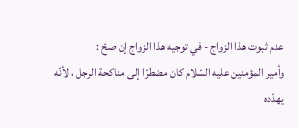عدم ثبوت هذا الزواج - في توجيه هذا الزواج إن صحّ :
وأمير المؤمنين عليه السّلام كان مضطرّا إلى مناكحة الرجل ، لأنّه يهدّده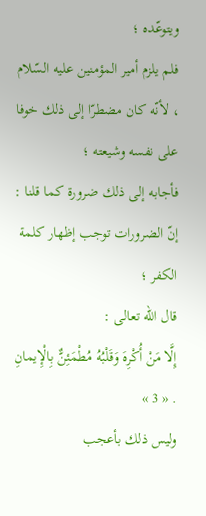ويتوعّده ؛
فلم يلزم أمير المؤمنين عليه السّلام ، لأنّه كان مضطرّا إلى ذلك خوفا على نفسه وشيعته ؛
فأجابه إلى ذلك ضرورة كما قلنا : إنّ الضرورات توجب إظهار كلمة الكفر ؛
قال اللّه تعالى :
إِلَّا مَنْ أُكْرِهَ وَقَلْبُهُ مُطْمَئِنٌّ بِالْإِيمانِ
. « 3 »
وليس ذلك بأعجب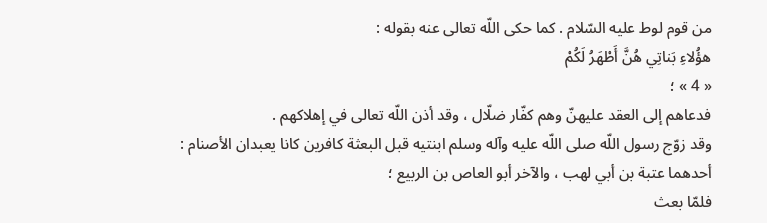من قوم لوط عليه السّلام . كما حكى اللّه تعالى عنه بقوله :
هؤُلاءِ بَناتِي هُنَّ أَطْهَرُ لَكُمْ
« 4 » ؛
فدعاهم إلى العقد عليهنّ وهم كفّار ضلّال ، وقد أذن اللّه تعالى في إهلاكهم .
وقد زوّج رسول اللّه صلى اللّه عليه وآله وسلم ابنتيه قبل البعثة كافرين كانا يعبدان الأصنام :
أحدهما عتبة بن أبي لهب ، والآخر أبو العاص بن الربيع ؛
فلمّا بعث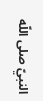النبيّ صلى اللّه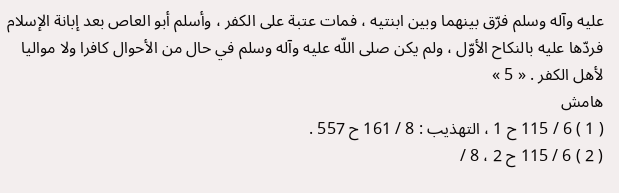عليه وآله وسلم فرّق بينهما وبين ابنتيه ، فمات عتبة على الكفر ، وأسلم أبو العاص بعد إبانة الإسلام فردّها عليه بالنكاح الأوّل ، ولم يكن صلى اللّه عليه وآله وسلم في حال من الأحوال كافرا ولا مواليا لأهل الكفر . « 5 »
هامش
( 1 ) 6 / 115 ح 1 ، التهذيب : 8 / 161 ح 557 .
( 2 ) 6 / 115 ح 2 ، 8 /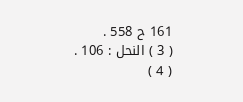161 ح 558 .
( 3 ) النحل : 106 .
( 4 )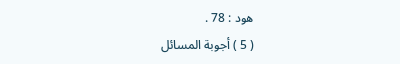هود : 78 .
( 5 ) أجوبة المسائل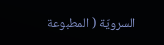السرويّة ( المطبوعة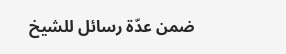ضمن عدّة رسائل للشيخ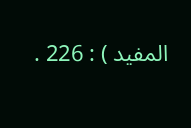المفيد ) : 226 .